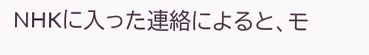NHKに入った連絡によると、モ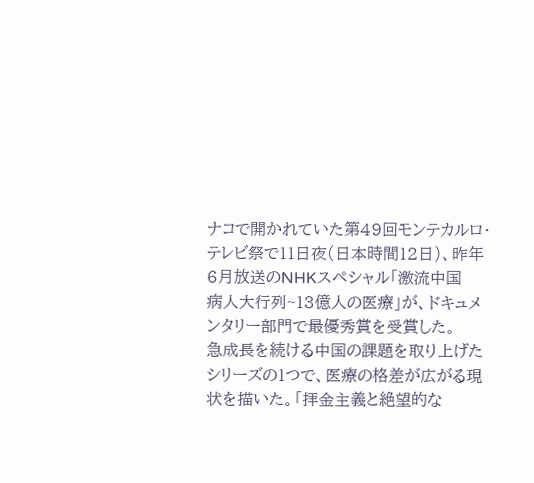ナコで開かれていた第49回モンテカルロ・テレビ祭で11日夜(日本時間12日)、昨年6月放送のNHKスペシャル「激流中国
病人大行列~13億人の医療」が、ドキュメンタリー部門で最優秀賞を受賞した。
急成長を続ける中国の課題を取り上げたシリーズの1つで、医療の格差が広がる現状を描いた。「拝金主義と絶望的な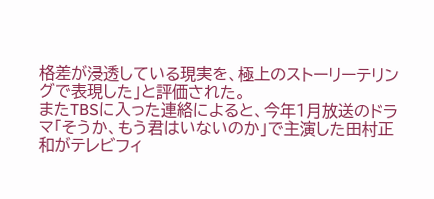格差が浸透している現実を、極上のストーリーテリングで表現した」と評価された。
またTBSに入った連絡によると、今年1月放送のドラマ「そうか、もう君はいないのか」で主演した田村正和がテレビフィ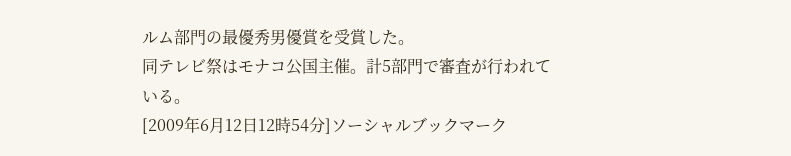ルム部門の最優秀男優賞を受賞した。
同テレビ祭はモナコ公国主催。計5部門で審査が行われている。
[2009年6月12日12時54分]ソーシャルブックマーク